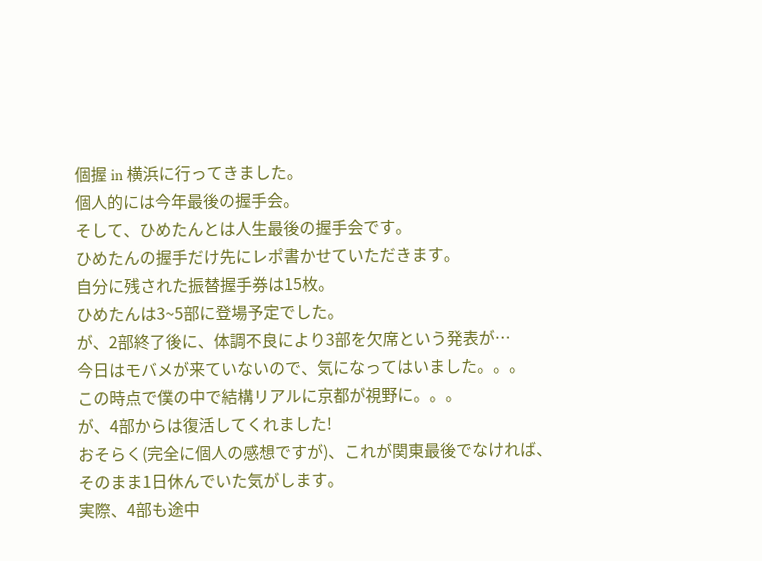個握 in 横浜に行ってきました。
個人的には今年最後の握手会。
そして、ひめたんとは人生最後の握手会です。
ひめたんの握手だけ先にレポ書かせていただきます。
自分に残された振替握手券は15枚。
ひめたんは3~5部に登場予定でした。
が、2部終了後に、体調不良により3部を欠席という発表が…
今日はモバメが来ていないので、気になってはいました。。。
この時点で僕の中で結構リアルに京都が視野に。。。
が、4部からは復活してくれました!
おそらく(完全に個人の感想ですが)、これが関東最後でなければ、そのまま1日休んでいた気がします。
実際、4部も途中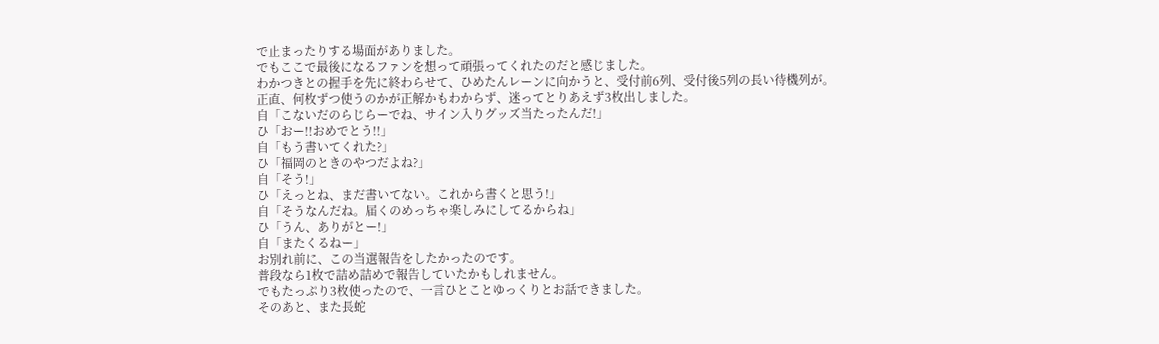で止まったりする場面がありました。
でもここで最後になるファンを想って頑張ってくれたのだと感じました。
わかつきとの握手を先に終わらせて、ひめたんレーンに向かうと、受付前6列、受付後5列の長い待機列が。
正直、何枚ずつ使うのかが正解かもわからず、迷ってとりあえず3枚出しました。
自「こないだのらじらーでね、サイン入りグッズ当たったんだ!」
ひ「おー!!おめでとう!!」
自「もう書いてくれた?」
ひ「福岡のときのやつだよね?」
自「そう!」
ひ「えっとね、まだ書いてない。これから書くと思う!」
自「そうなんだね。届くのめっちゃ楽しみにしてるからね」
ひ「うん、ありがとー!」
自「またくるねー」
お別れ前に、この当選報告をしたかったのです。
普段なら1枚で詰め詰めで報告していたかもしれません。
でもたっぷり3枚使ったので、一言ひとことゆっくりとお話できました。
そのあと、また長蛇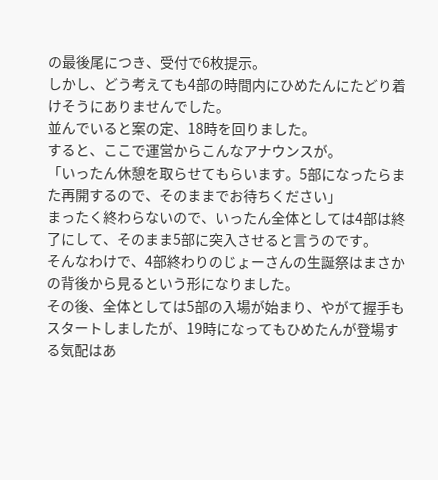の最後尾につき、受付で6枚提示。
しかし、どう考えても4部の時間内にひめたんにたどり着けそうにありませんでした。
並んでいると案の定、18時を回りました。
すると、ここで運営からこんなアナウンスが。
「いったん休憩を取らせてもらいます。5部になったらまた再開するので、そのままでお待ちください」
まったく終わらないので、いったん全体としては4部は終了にして、そのまま5部に突入させると言うのです。
そんなわけで、4部終わりのじょーさんの生誕祭はまさかの背後から見るという形になりました。
その後、全体としては5部の入場が始まり、やがて握手もスタートしましたが、19時になってもひめたんが登場する気配はあ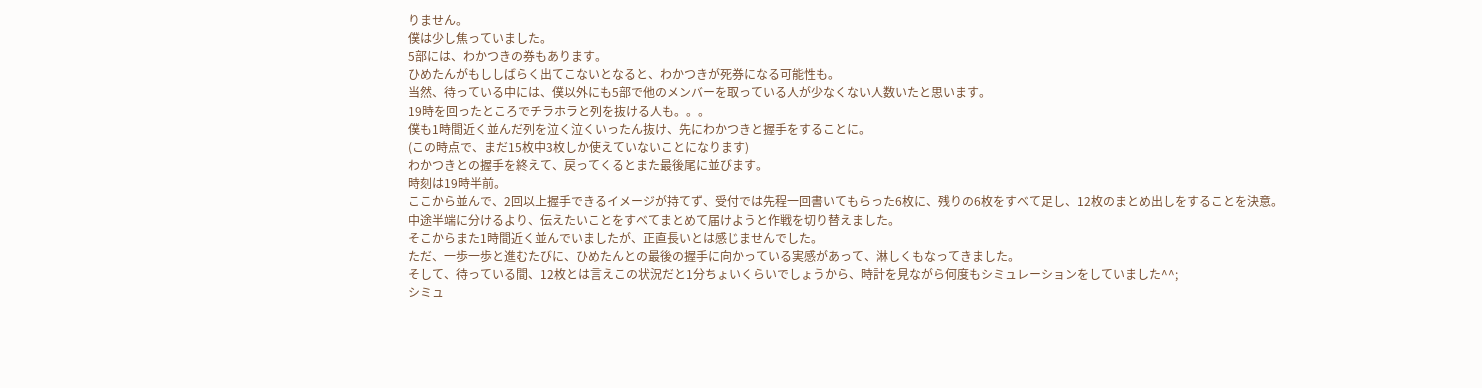りません。
僕は少し焦っていました。
5部には、わかつきの券もあります。
ひめたんがもししばらく出てこないとなると、わかつきが死券になる可能性も。
当然、待っている中には、僕以外にも5部で他のメンバーを取っている人が少なくない人数いたと思います。
19時を回ったところでチラホラと列を抜ける人も。。。
僕も1時間近く並んだ列を泣く泣くいったん抜け、先にわかつきと握手をすることに。
(この時点で、まだ15枚中3枚しか使えていないことになります)
わかつきとの握手を終えて、戻ってくるとまた最後尾に並びます。
時刻は19時半前。
ここから並んで、2回以上握手できるイメージが持てず、受付では先程一回書いてもらった6枚に、残りの6枚をすべて足し、12枚のまとめ出しをすることを決意。
中途半端に分けるより、伝えたいことをすべてまとめて届けようと作戦を切り替えました。
そこからまた1時間近く並んでいましたが、正直長いとは感じませんでした。
ただ、一歩一歩と進むたびに、ひめたんとの最後の握手に向かっている実感があって、淋しくもなってきました。
そして、待っている間、12枚とは言えこの状況だと1分ちょいくらいでしょうから、時計を見ながら何度もシミュレーションをしていました^^;
シミュ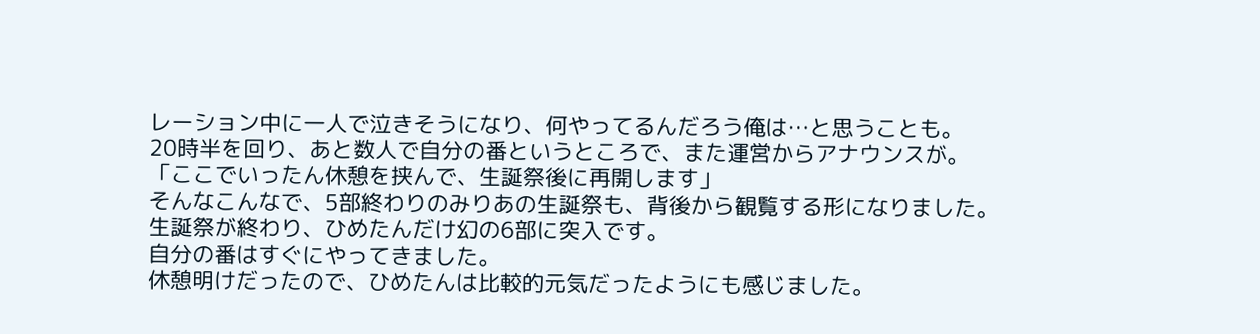レーション中に一人で泣きそうになり、何やってるんだろう俺は…と思うことも。
20時半を回り、あと数人で自分の番というところで、また運営からアナウンスが。
「ここでいったん休憩を挟んで、生誕祭後に再開します」
そんなこんなで、5部終わりのみりあの生誕祭も、背後から観覧する形になりました。
生誕祭が終わり、ひめたんだけ幻の6部に突入です。
自分の番はすぐにやってきました。
休憩明けだったので、ひめたんは比較的元気だったようにも感じました。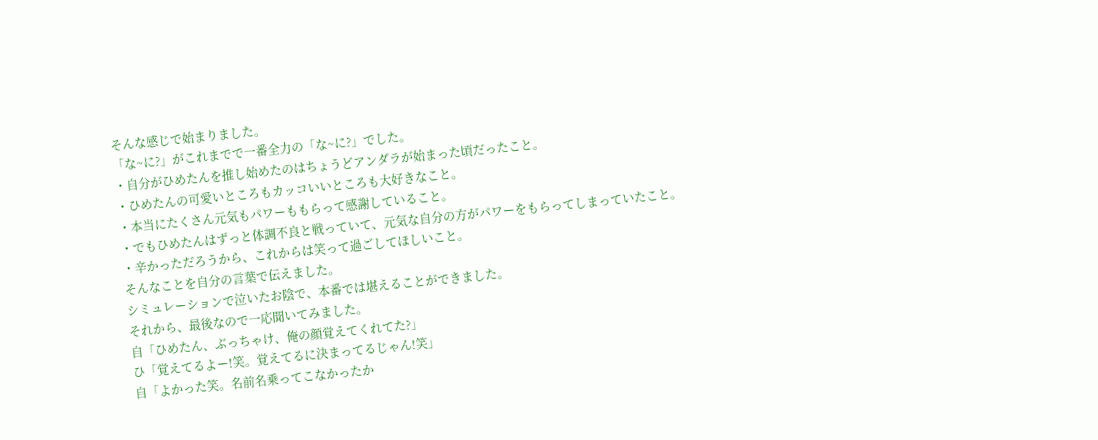そんな感じで始まりました。
「な~に?」がこれまでで一番全力の「な~に?」でした。
・自分がひめたんを推し始めたのはちょうどアンダラが始まった頃だったこと。
・ひめたんの可愛いところもカッコいいところも大好きなこと。
・本当にたくさん元気もパワーももらって感謝していること。
・でもひめたんはずっと体調不良と戦っていて、元気な自分の方がパワーをもらってしまっていたこと。
・辛かっただろうから、これからは笑って過ごしてほしいこと。
そんなことを自分の言葉で伝えました。
シミュレーションで泣いたお陰で、本番では堪えることができました。
それから、最後なので一応聞いてみました。
自「ひめたん、ぶっちゃけ、俺の顔覚えてくれてた?」
ひ「覚えてるよー!笑。覚えてるに決まってるじゃん!笑」
自「よかった笑。名前名乗ってこなかったか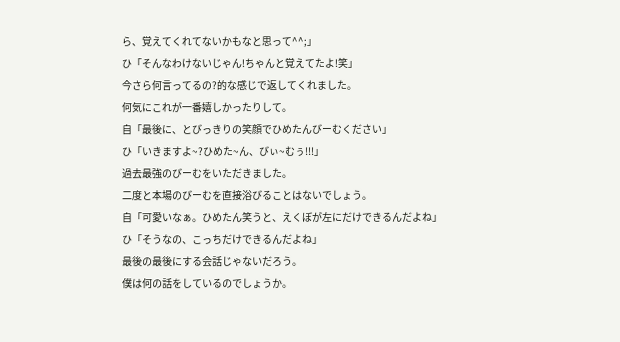ら、覚えてくれてないかもなと思って^^;」
ひ「そんなわけないじゃん!ちゃんと覚えてたよ!笑」
今さら何言ってるの?的な感じで返してくれました。
何気にこれが一番嬉しかったりして。
自「最後に、とびっきりの笑顔でひめたんびーむください」
ひ「いきますよ~?ひめた~ん、びぃ~むぅ!!!」
過去最強のびーむをいただきました。
二度と本場のびーむを直接浴びることはないでしょう。
自「可愛いなぁ。ひめたん笑うと、えくぼが左にだけできるんだよね」
ひ「そうなの、こっちだけできるんだよね」
最後の最後にする会話じゃないだろう。
僕は何の話をしているのでしょうか。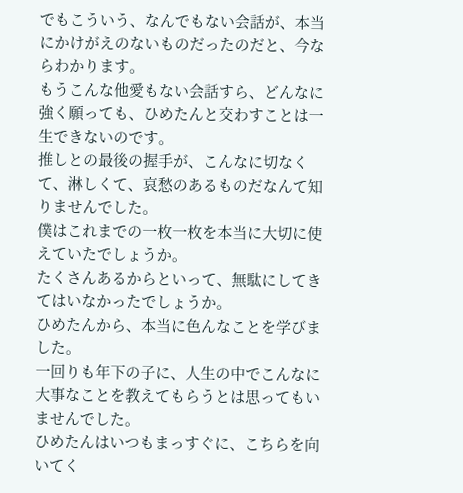でもこういう、なんでもない会話が、本当にかけがえのないものだったのだと、今ならわかります。
もうこんな他愛もない会話すら、どんなに強く願っても、ひめたんと交わすことは一生できないのです。
推しとの最後の握手が、こんなに切なくて、淋しくて、哀愁のあるものだなんて知りませんでした。
僕はこれまでの一枚一枚を本当に大切に使えていたでしょうか。
たくさんあるからといって、無駄にしてきてはいなかったでしょうか。
ひめたんから、本当に色んなことを学びました。
一回りも年下の子に、人生の中でこんなに大事なことを教えてもらうとは思ってもいませんでした。
ひめたんはいつもまっすぐに、こちらを向いてく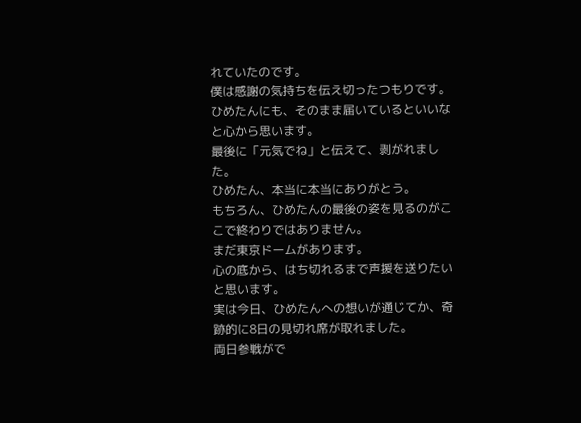れていたのです。
僕は感謝の気持ちを伝え切ったつもりです。
ひめたんにも、そのまま届いているといいなと心から思います。
最後に「元気でね」と伝えて、剥がれました。
ひめたん、本当に本当にありがとう。
もちろん、ひめたんの最後の姿を見るのがここで終わりではありません。
まだ東京ドームがあります。
心の底から、はち切れるまで声援を送りたいと思います。
実は今日、ひめたんへの想いが通じてか、奇跡的に8日の見切れ席が取れました。
両日参戦がで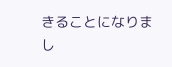きることになりまし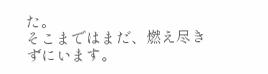た。
そこまではまだ、燃え尽きずにいます。